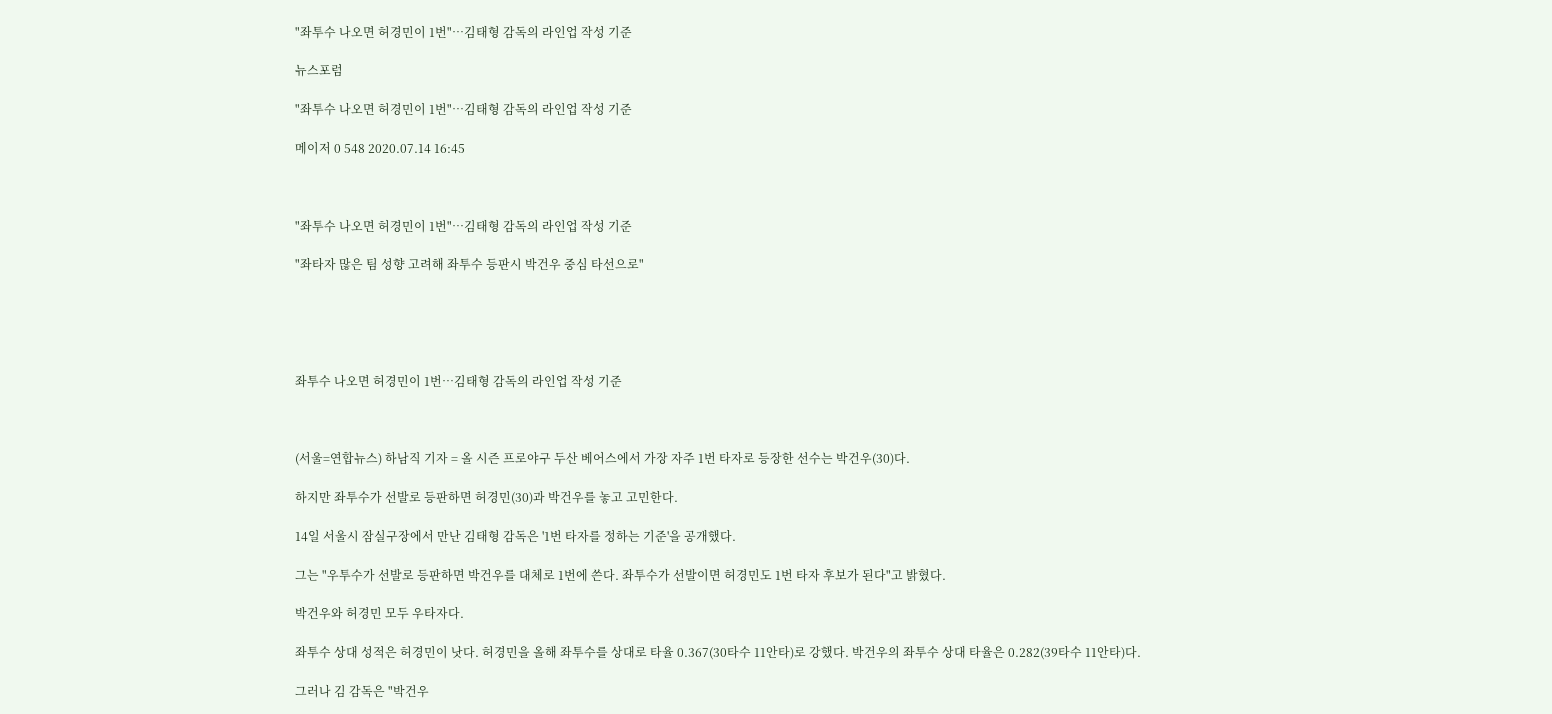"좌투수 나오면 허경민이 1번"…김태형 감독의 라인업 작성 기준

뉴스포럼

"좌투수 나오면 허경민이 1번"…김태형 감독의 라인업 작성 기준

메이저 0 548 2020.07.14 16:45



"좌투수 나오면 허경민이 1번"…김태형 감독의 라인업 작성 기준

"좌타자 많은 팀 성향 고려해 좌투수 등판시 박건우 중심 타선으로"





좌투수 나오면 허경민이 1번…김태형 감독의 라인업 작성 기준



(서울=연합뉴스) 하남직 기자 = 올 시즌 프로야구 두산 베어스에서 가장 자주 1번 타자로 등장한 선수는 박건우(30)다.

하지만 좌투수가 선발로 등판하면 허경민(30)과 박건우를 놓고 고민한다.

14일 서울시 잠실구장에서 만난 김태형 감독은 '1번 타자를 정하는 기준'을 공개했다.

그는 "우투수가 선발로 등판하면 박건우를 대체로 1번에 쓴다. 좌투수가 선발이면 허경민도 1번 타자 후보가 된다"고 밝혔다.

박건우와 허경민 모두 우타자다.

좌투수 상대 성적은 허경민이 낫다. 허경민을 올해 좌투수를 상대로 타율 0.367(30타수 11안타)로 강했다. 박건우의 좌투수 상대 타율은 0.282(39타수 11안타)다.

그러나 김 감독은 "박건우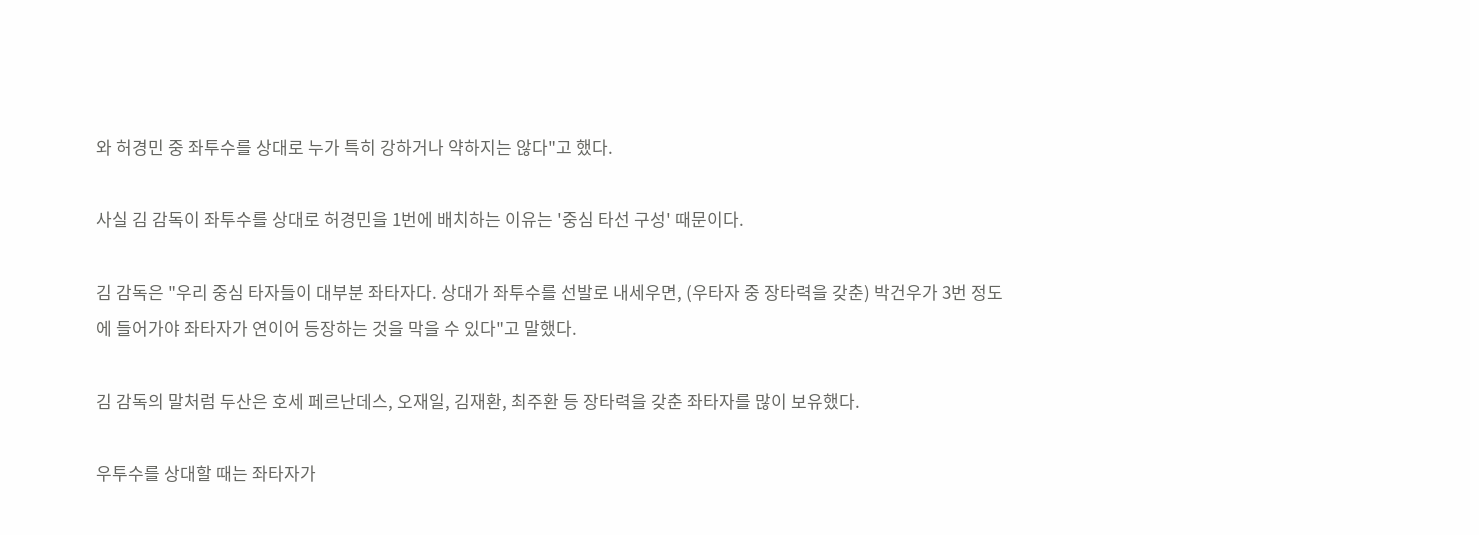와 허경민 중 좌투수를 상대로 누가 특히 강하거나 약하지는 않다"고 했다.

사실 김 감독이 좌투수를 상대로 허경민을 1번에 배치하는 이유는 '중심 타선 구성' 때문이다.

김 감독은 "우리 중심 타자들이 대부분 좌타자다. 상대가 좌투수를 선발로 내세우면, (우타자 중 장타력을 갖춘) 박건우가 3번 정도에 들어가야 좌타자가 연이어 등장하는 것을 막을 수 있다"고 말했다.

김 감독의 말처럼 두산은 호세 페르난데스, 오재일, 김재환, 최주환 등 장타력을 갖춘 좌타자를 많이 보유했다.

우투수를 상대할 때는 좌타자가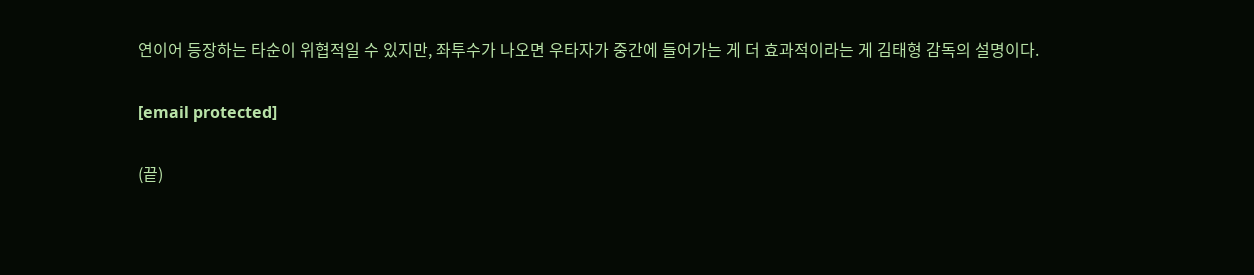연이어 등장하는 타순이 위협적일 수 있지만, 좌투수가 나오면 우타자가 중간에 들어가는 게 더 효과적이라는 게 김태형 감독의 설명이다.

[email protected]

(끝)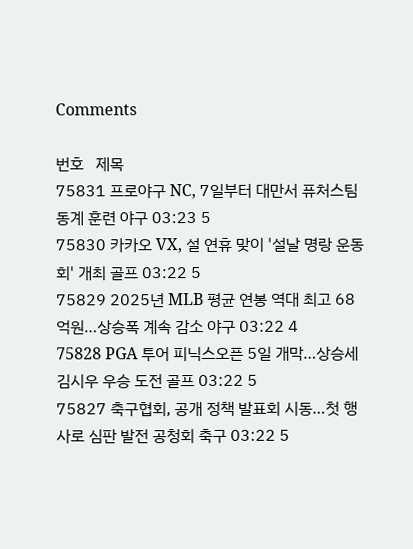Comments

번호   제목
75831 프로야구 NC, 7일부터 대만서 퓨처스팀 동계 훈련 야구 03:23 5
75830 카카오 VX, 설 연휴 맞이 '설날 명랑 운동회' 개최 골프 03:22 5
75829 2025년 MLB 평균 연봉 역대 최고 68억원…상승폭 계속 감소 야구 03:22 4
75828 PGA 투어 피닉스오픈 5일 개막…상승세 김시우 우승 도전 골프 03:22 5
75827 축구협회, 공개 정책 발표회 시동…첫 행사로 심판 발전 공청회 축구 03:22 5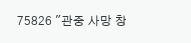75826 "관중 사망 창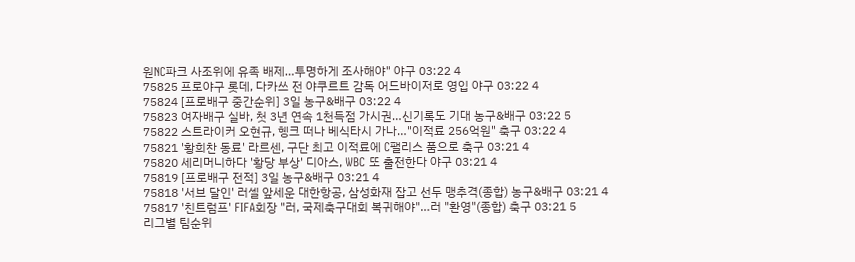원NC파크 사조위에 유족 배제…투명하게 조사해야" 야구 03:22 4
75825 프로야구 롯데, 다카쓰 전 야쿠르트 감독 어드바이저로 영입 야구 03:22 4
75824 [프로배구 중간순위] 3일 농구&배구 03:22 4
75823 여자배구 실바, 첫 3년 연속 1천득점 가시권…신기록도 기대 농구&배구 03:22 5
75822 스트라이커 오현규, 헹크 떠나 베식타시 가나…"이적료 256억원" 축구 03:22 4
75821 '황희찬 동료' 라르센, 구단 최고 이적료에 C팰리스 품으로 축구 03:21 4
75820 세리머니하다 '황당 부상' 디아스, WBC 또 출전한다 야구 03:21 4
75819 [프로배구 전적] 3일 농구&배구 03:21 4
75818 '서브 달인' 러셀 앞세운 대한항공, 삼성화재 잡고 선두 맹추격(종합) 농구&배구 03:21 4
75817 '친트럼프' FIFA회장 "러, 국제축구대회 복귀해야"…러 "환영"(종합) 축구 03:21 5
리그별 팀순위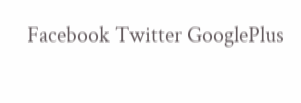Facebook Twitter GooglePlus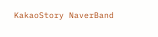KakaoStory NaverBand